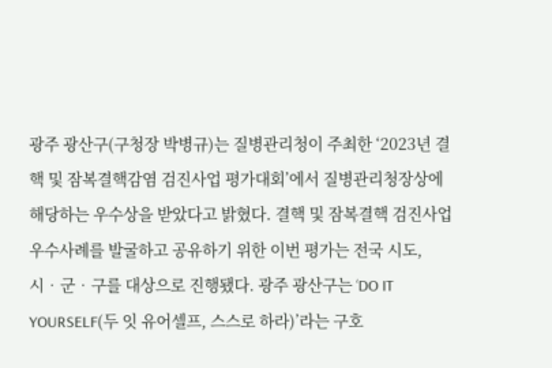광주 광산구(구청장 박병규)는 질병관리청이 주최한 ‘2023년 결핵 및 잠복결핵감염 검진사업 평가대회’에서 질병관리청장상에 해당하는 우수상을 받았다고 밝혔다. 결핵 및 잠복결핵 검진사업 우수사례를 발굴하고 공유하기 위한 이번 평가는 전국 시도, 시‧군‧구를 대상으로 진행됐다. 광주 광산구는 ‘DO IT YOURSELF(두 잇 유어셀프, 스스로 하라)’라는 구호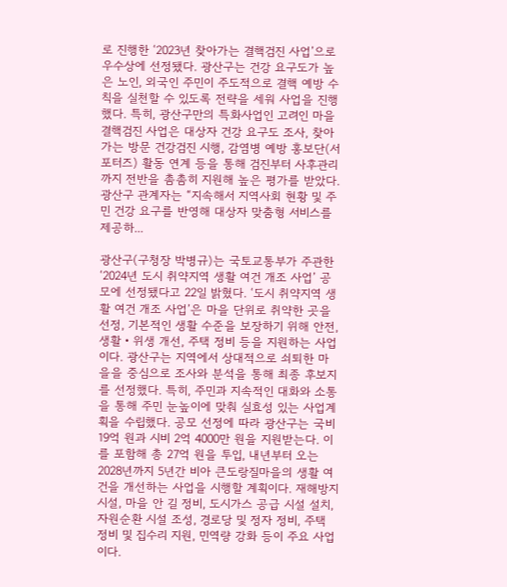로 진행한 ‘2023년 찾아가는 결핵검진 사업’으로 우수상에 선정됐다. 광산구는 건강 요구도가 높은 노인, 외국인 주민이 주도적으로 결핵 예방 수칙을 실천할 수 있도록 전략을 세워 사업을 진행했다. 특히, 광산구만의 특화사업인 고려인 마을 결핵검진 사업은 대상자 건강 요구도 조사, 찾아가는 방문 건강검진 시행, 감염병 예방 홍보단(서포터즈) 활동 연계 등을 통해 검진부터 사후관리까지 전반을 촘촘히 지원해 높은 평가를 받았다. 광산구 관계자는 “지속해서 지역사회 현황 및 주민 건강 요구를 반영해 대상자 맞춤형 서비스를 제공하...

광산구(구청장 박병규)는 국토교통부가 주관한 ‘2024년 도시 취약지역 생활 여건 개조 사업’ 공모에 선정됐다고 22일 밝혔다. ‘도시 취약지역 생활 여건 개조 사업’은 마을 단위로 취약한 곳을 선정, 기본적인 생활 수준을 보장하기 위해 안전, 생활‧위생 개선, 주택 정비 등을 지원하는 사업이다. 광산구는 지역에서 상대적으로 쇠퇴한 마을을 중심으로 조사와 분석을 통해 최종 후보지를 선정했다. 특히, 주민과 지속적인 대화와 소통을 통해 주민 눈높이에 맞춰 실효성 있는 사업계획을 수립했다. 공모 선정에 따라 광산구는 국비 19억 원과 시비 2억 4000만 원을 지원받는다. 이를 포함해 총 27억 원을 투입, 내년부터 오는 2028년까지 5년간 비아 큰도랑질마을의 생활 여건을 개선하는 사업을 시행할 계획이다. 재해방지시설, 마을 안 길 정비, 도시가스 공급 시설 설치, 자원순환 시설 조성, 경로당 및 정자 정비, 주택 정비 및 집수리 지원, 민역량 강화 등이 주요 사업이다.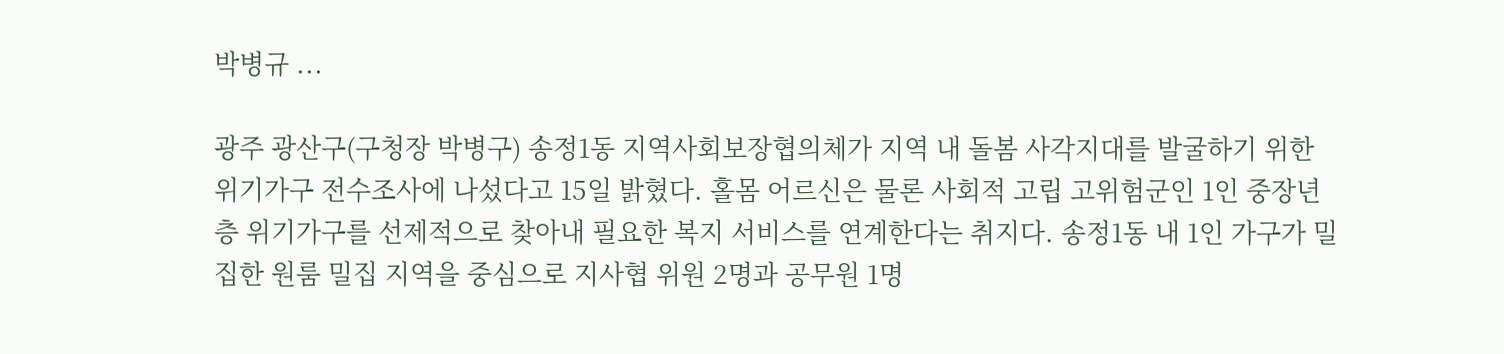박병규 ...

광주 광산구(구청장 박병구) 송정1동 지역사회보장협의체가 지역 내 돌봄 사각지대를 발굴하기 위한 위기가구 전수조사에 나섰다고 15일 밝혔다. 홀몸 어르신은 물론 사회적 고립 고위험군인 1인 중장년층 위기가구를 선제적으로 찾아내 필요한 복지 서비스를 연계한다는 취지다. 송정1동 내 1인 가구가 밀집한 원룸 밀집 지역을 중심으로 지사협 위원 2명과 공무원 1명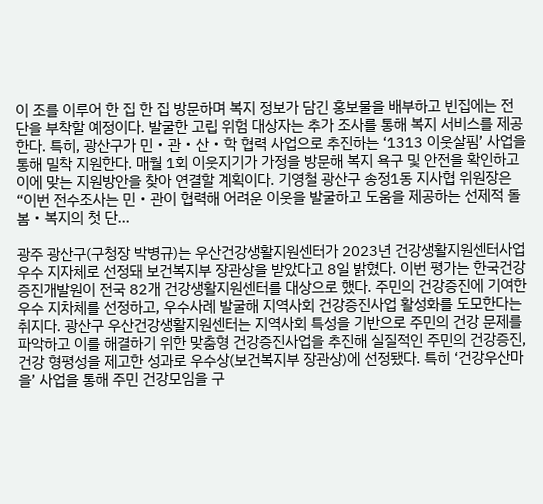이 조를 이루어 한 집 한 집 방문하며 복지 정보가 담긴 홍보물을 배부하고 빈집에는 전단을 부착할 예정이다. 발굴한 고립 위험 대상자는 추가 조사를 통해 복지 서비스를 제공한다. 특히, 광산구가 민‧관‧산‧학 협력 사업으로 추진하는 ‘1313 이웃살핌’ 사업을 통해 밀착 지원한다. 매월 1회 이웃지기가 가정을 방문해 복지 욕구 및 안전을 확인하고 이에 맞는 지원방안을 찾아 연결할 계획이다. 기영철 광산구 송정1동 지사협 위원장은 “이번 전수조사는 민‧관이 협력해 어려운 이웃을 발굴하고 도움을 제공하는 선제적 돌봄‧복지의 첫 단...

광주 광산구(구청장 박병규)는 우산건강생활지원센터가 2023년 건강생활지원센터사업 우수 지자체로 선정돼 보건복지부 장관상을 받았다고 8일 밝혔다. 이번 평가는 한국건강증진개발원이 전국 82개 건강생활지원센터를 대상으로 했다. 주민의 건강증진에 기여한 우수 지차체를 선정하고, 우수사례 발굴해 지역사회 건강증진사업 활성화를 도모한다는 취지다. 광산구 우산건강생활지원센터는 지역사회 특성을 기반으로 주민의 건강 문제를 파악하고 이를 해결하기 위한 맞춤형 건강증진사업을 추진해 실질적인 주민의 건강증진, 건강 형평성을 제고한 성과로 우수상(보건복지부 장관상)에 선정됐다. 특히 ‘건강우산마을’ 사업을 통해 주민 건강모임을 구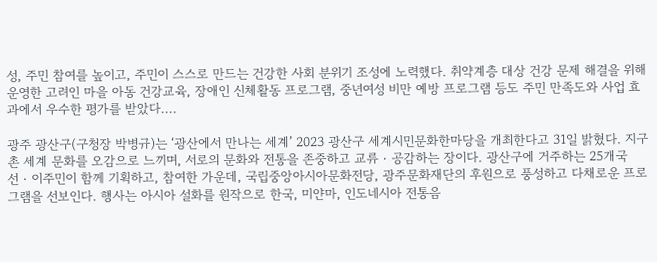성, 주민 참여를 높이고, 주민이 스스로 만드는 건강한 사회 분위기 조성에 노력했다. 취약계층 대상 건강 문제 해결을 위해 운영한 고려인 마을 아동 건강교육, 장애인 신체활동 프로그램, 중년여성 비만 예방 프로그램 등도 주민 만족도와 사업 효과에서 우수한 평가를 받았다....

광주 광산구(구청장 박병규)는 ‘광산에서 만나는 세계’ 2023 광산구 세계시민문화한마당을 개최한다고 31일 밝혔다. 지구촌 세계 문화를 오감으로 느끼며, 서로의 문화와 전통을 존중하고 교류‧공감하는 장이다. 광산구에 거주하는 25개국 선‧이주민이 함께 기획하고, 참여한 가운데, 국립중앙아시아문화전당, 광주문화재단의 후원으로 풍성하고 다채로운 프로그램을 선보인다. 행사는 아시아 설화를 원작으로 한국, 미얀마, 인도네시아 전통음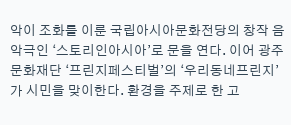악이 조화를 이룬 국립아시아문화전당의 창작 음악극인 ‘스토리인아시아’로 문을 연다. 이어 광주문화재단 ‘프린지페스티벌’의 ‘우리동네프린지’가 시민을 맞이한다. 환경을 주제로 한 고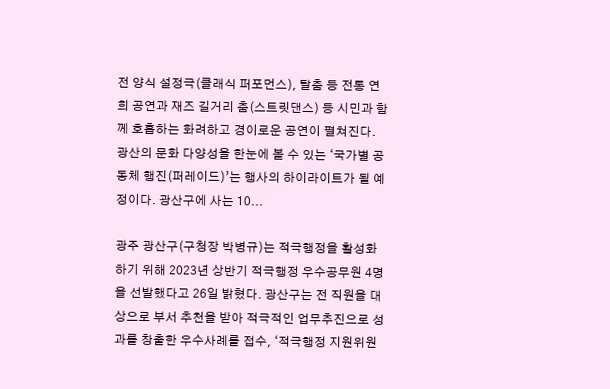전 양식 설정극(클래식 퍼포먼스), 탈춤 등 전통 연희 공연과 재즈 길거리 춤(스트릿댄스) 등 시민과 함께 호흡하는 화려하고 경이로운 공연이 펼쳐진다. 광산의 문화 다양성을 한눈에 볼 수 있는 ‘국가별 공동체 행진(퍼레이드)’는 행사의 하이라이트가 될 예정이다. 광산구에 사는 10...

광주 광산구(구청장 박병규)는 적극행정을 활성화하기 위해 2023년 상반기 적극행정 우수공무원 4명을 선발했다고 26일 밝혔다. 광산구는 전 직원을 대상으로 부서 추천을 받아 적극적인 업무추진으로 성과를 창출한 우수사례를 접수, ‘적극행정 지원위원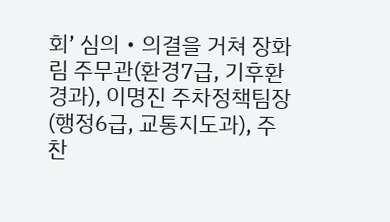회’ 심의‧의결을 거쳐 장화림 주무관(환경7급, 기후환경과), 이명진 주차정책팀장(행정6급, 교통지도과), 주찬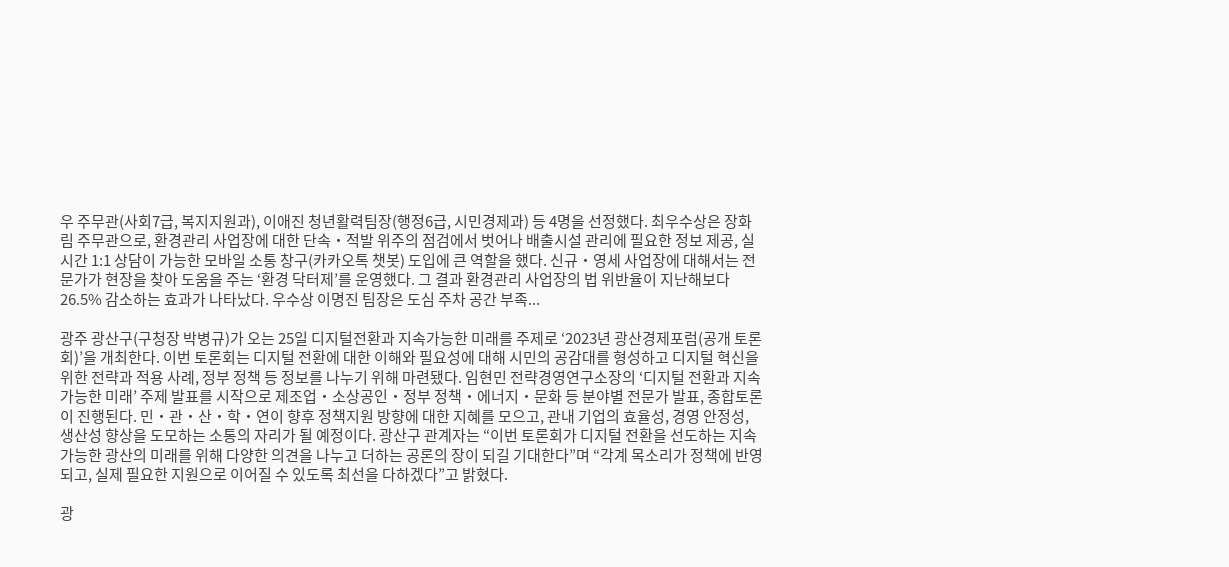우 주무관(사회7급, 복지지원과), 이애진 청년활력팀장(행정6급, 시민경제과) 등 4명을 선정했다. 최우수상은 장화림 주무관으로, 환경관리 사업장에 대한 단속‧적발 위주의 점검에서 벗어나 배출시설 관리에 필요한 정보 제공, 실시간 1:1 상담이 가능한 모바일 소통 창구(카카오톡 챗봇) 도입에 큰 역할을 했다. 신규‧영세 사업장에 대해서는 전문가가 현장을 찾아 도움을 주는 ‘환경 닥터제’를 운영했다. 그 결과 환경관리 사업장의 법 위반율이 지난해보다 26.5% 감소하는 효과가 나타났다. 우수상 이명진 팀장은 도심 주차 공간 부족...

광주 광산구(구청장 박병규)가 오는 25일 디지털전환과 지속가능한 미래를 주제로 ‘2023년 광산경제포럼(공개 토론회)’을 개최한다. 이번 토론회는 디지털 전환에 대한 이해와 필요성에 대해 시민의 공감대를 형성하고 디지털 혁신을 위한 전략과 적용 사례, 정부 정책 등 정보를 나누기 위해 마련됐다. 임현민 전략경영연구소장의 ‘디지털 전환과 지속가능한 미래’ 주제 발표를 시작으로 제조업‧소상공인‧정부 정책‧에너지‧문화 등 분야별 전문가 발표, 종합토론이 진행된다. 민‧관‧산‧학‧연이 향후 정책지원 방향에 대한 지혜를 모으고, 관내 기업의 효율성, 경영 안정성, 생산성 향상을 도모하는 소통의 자리가 될 예정이다. 광산구 관계자는 “이번 토론회가 디지털 전환을 선도하는 지속가능한 광산의 미래를 위해 다양한 의견을 나누고 더하는 공론의 장이 되길 기대한다”며 “각계 목소리가 정책에 반영되고, 실제 필요한 지원으로 이어질 수 있도록 최선을 다하겠다”고 밝혔다.

광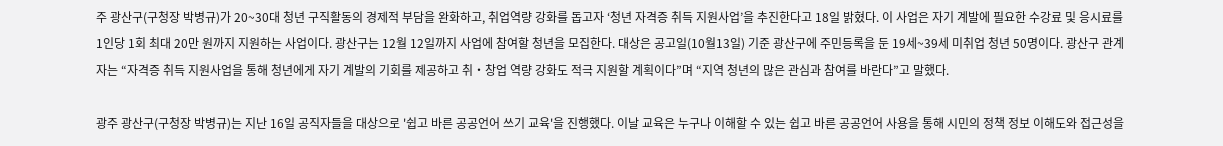주 광산구(구청장 박병규)가 20~30대 청년 구직활동의 경제적 부담을 완화하고, 취업역량 강화를 돕고자 ‘청년 자격증 취득 지원사업’을 추진한다고 18일 밝혔다. 이 사업은 자기 계발에 필요한 수강료 및 응시료를 1인당 1회 최대 20만 원까지 지원하는 사업이다. 광산구는 12월 12일까지 사업에 참여할 청년을 모집한다. 대상은 공고일(10월13일) 기준 광산구에 주민등록을 둔 19세~39세 미취업 청년 50명이다. 광산구 관계자는 “자격증 취득 지원사업을 통해 청년에게 자기 계발의 기회를 제공하고 취‧창업 역량 강화도 적극 지원할 계획이다”며 “지역 청년의 많은 관심과 참여를 바란다”고 말했다.

광주 광산구(구청장 박병규)는 지난 16일 공직자들을 대상으로 '쉽고 바른 공공언어 쓰기 교육'을 진행했다. 이날 교육은 누구나 이해할 수 있는 쉽고 바른 공공언어 사용을 통해 시민의 정책 정보 이해도와 접근성을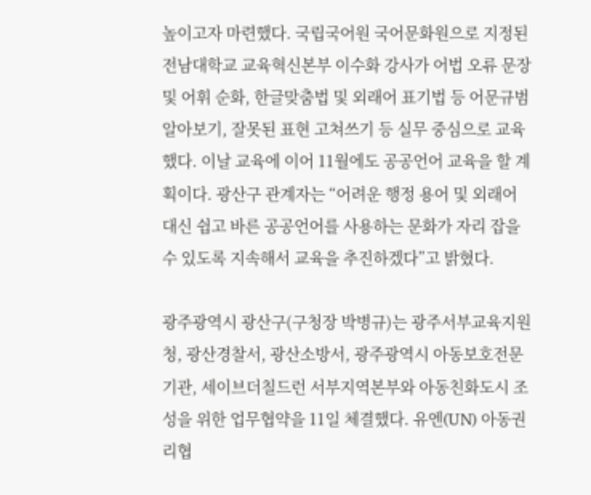높이고자 마련했다. 국립국어원 국어문화원으로 지정된 전남대학교 교육혁신본부 이수화 강사가 어법 오류 문장 및 어휘 순화, 한글맞춤법 및 외래어 표기법 등 어문규범 알아보기, 잘못된 표현 고쳐쓰기 등 실무 중심으로 교육했다. 이날 교육에 이어 11월에도 공공언어 교육을 할 계획이다. 광산구 관계자는 “어려운 행정 용어 및 외래어 대신 쉽고 바른 공공언어를 사용하는 문화가 자리 잡을 수 있도록 지속해서 교육을 추진하겠다”고 밝혔다.

광주광역시 광산구(구청장 박병규)는 광주서부교육지원청, 광산경찰서, 광산소방서, 광주광역시 아동보호전문기관, 세이브더칠드런 서부지역본부와 아동친화도시 조성을 위한 업무협약을 11일 체결했다. 유엔(UN) 아동권리협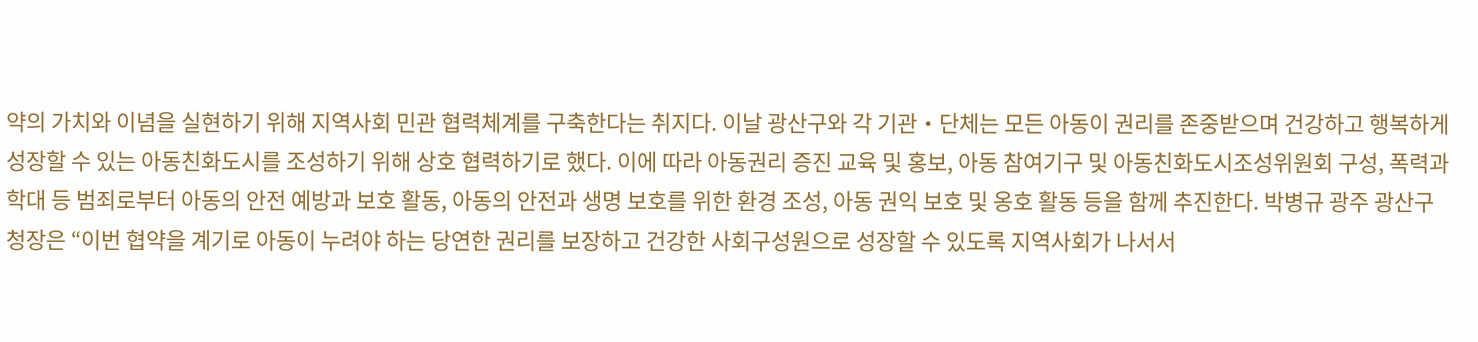약의 가치와 이념을 실현하기 위해 지역사회 민관 협력체계를 구축한다는 취지다. 이날 광산구와 각 기관‧단체는 모든 아동이 권리를 존중받으며 건강하고 행복하게 성장할 수 있는 아동친화도시를 조성하기 위해 상호 협력하기로 했다. 이에 따라 아동권리 증진 교육 및 홍보, 아동 참여기구 및 아동친화도시조성위원회 구성, 폭력과 학대 등 범죄로부터 아동의 안전 예방과 보호 활동, 아동의 안전과 생명 보호를 위한 환경 조성, 아동 권익 보호 및 옹호 활동 등을 함께 추진한다. 박병규 광주 광산구청장은 “이번 협약을 계기로 아동이 누려야 하는 당연한 권리를 보장하고 건강한 사회구성원으로 성장할 수 있도록 지역사회가 나서서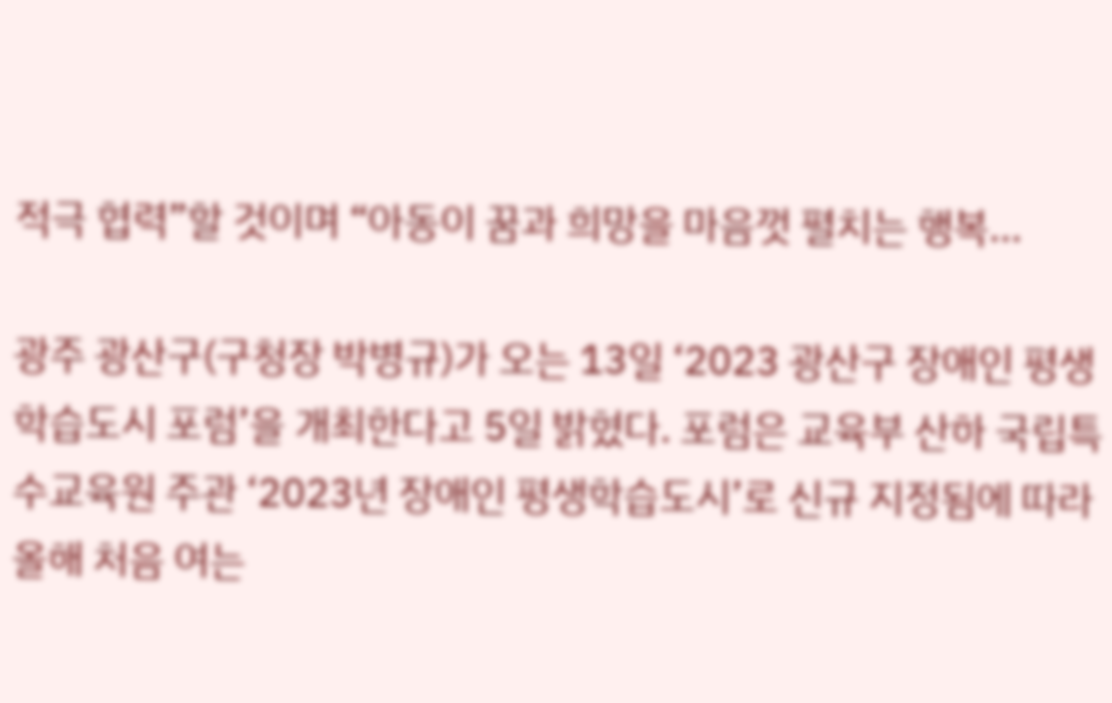적극 협력”할 것이며 “아동이 꿈과 희망을 마음껏 펼치는 행복...

광주 광산구(구청장 박병규)가 오는 13일 ‘2023 광산구 장애인 평생학습도시 포럼’을 개최한다고 5일 밝혔다. 포럼은 교육부 산하 국립특수교육원 주관 ‘2023년 장애인 평생학습도시’로 신규 지정됨에 따라 올해 처음 여는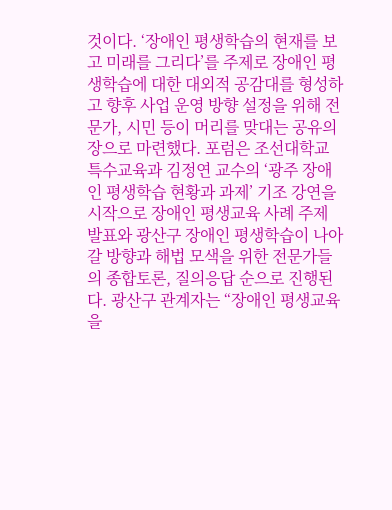것이다. ‘장애인 평생학습의 현재를 보고 미래를 그리다’를 주제로 장애인 평생학습에 대한 대외적 공감대를 형성하고 향후 사업 운영 방향 설정을 위해 전문가, 시민 등이 머리를 맞대는 공유의 장으로 마련했다. 포럼은 조선대학교 특수교육과 김정연 교수의 ‘광주 장애인 평생학습 현황과 과제’ 기조 강연을 시작으로 장애인 평생교육 사례 주제 발표와 광산구 장애인 평생학습이 나아갈 방향과 해법 모색을 위한 전문가들의 종합토론, 질의응답 순으로 진행된다. 광산구 관계자는 “장애인 평생교육을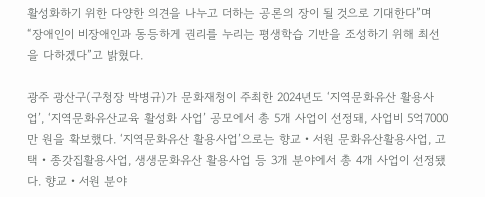활성화하기 위한 다양한 의견을 나누고 더하는 공론의 장이 될 것으로 기대한다”며 “장애인이 비장애인과 동등하게 권리를 누리는 평생학습 기반을 조성하기 위해 최선을 다하겠다”고 밝혔다.

광주 광산구(구청장 박병규)가 문화재청이 주최한 2024년도 ‘지역문화유산 활용사업’, ‘지역문화유산교육 활성화 사업’ 공모에서 총 5개 사업이 선정돼, 사업비 5억7000만 원을 확보했다. ‘지역문화유산 활용사업’으로는 향교‧서원 문화유산활용사업, 고택‧종갓집활용사업, 생생문화유산 활용사업 등 3개 분야에서 총 4개 사업이 선정됐다. 향교‧서원 분야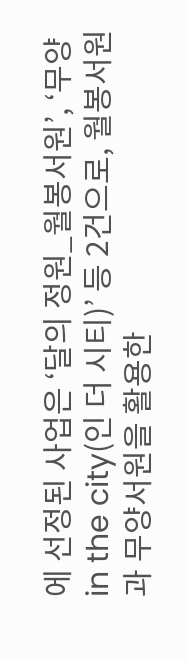에 선정된 사업은 ‘달의 정원_월봉서원’, ‘무양 in the city(인 더 시티)’ 등 2건으로, 월봉서원과 무양서원을 활용한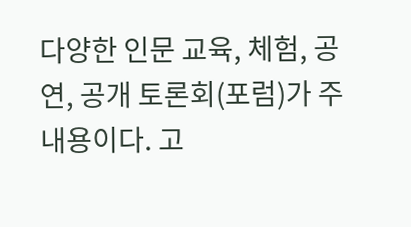다양한 인문 교육, 체험, 공연, 공개 토론회(포럼)가 주 내용이다. 고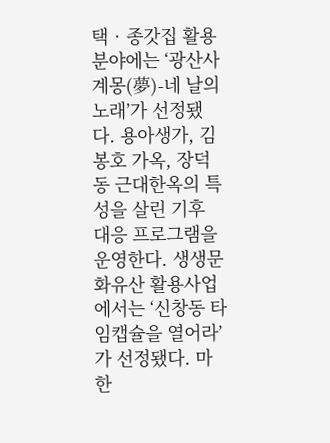택‧종갓집 활용 분야에는 ‘광산사계몽(夢)-네 날의 노래’가 선정됐다. 용아생가, 김봉호 가옥, 장덕동 근대한옥의 특성을 살린 기후 대응 프로그램을 운영한다. 생생문화유산 활용사업에서는 ‘신창동 타임캡슐을 열어라’가 선정됐다. 마한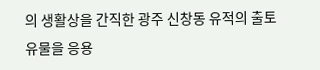의 생활상을 간직한 광주 신창동 유적의 출토 유물을 응용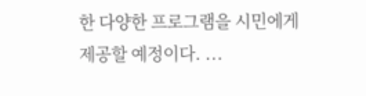한 다양한 프로그램을 시민에게 제공할 예정이다. ...